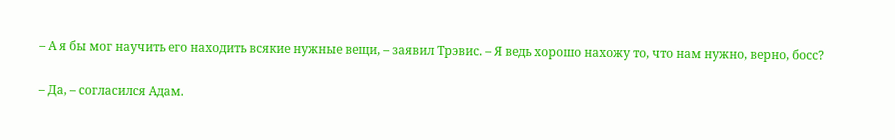– А я бы мог научить его находить всякие нужные вещи, – заявил Трэвис. – Я ведь хорошо нахожу то, что нам нужно, верно, босс?

– Да, – согласился Адам.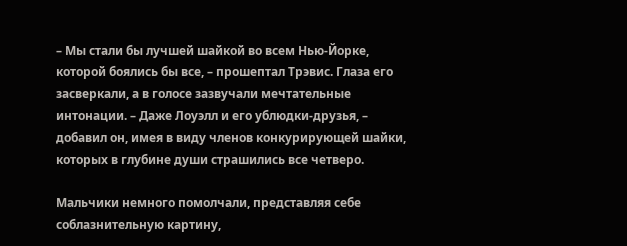– Мы стали бы лучшей шайкой во всем Нью-Йорке, которой боялись бы все, – прошептал Трэвис. Глаза его засверкали, а в голосе зазвучали мечтательные интонации. – Даже Лоуэлл и его ублюдки-друзья, – добавил он, имея в виду членов конкурирующей шайки, которых в глубине души страшились все четверо.

Мальчики немного помолчали, представляя себе соблазнительную картину,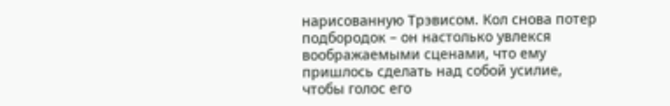нарисованную Трэвисом. Кол снова потер подбородок – он настолько увлекся воображаемыми сценами, что ему пришлось сделать над собой усилие, чтобы голос его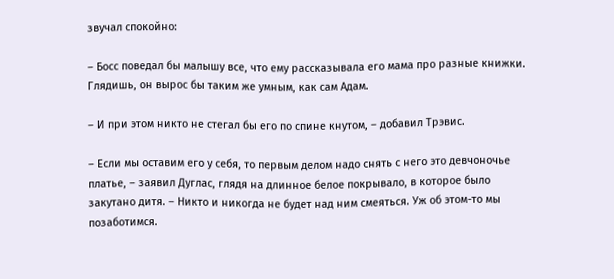звучал спокойно:

– Босс поведал бы малышу все, что ему рассказывала его мама про разные книжки. Глядишь, он вырос бы таким же умным, как сам Адам.

– И при этом никто не стегал бы его по спине кнутом, – добавил Трэвис.

– Если мы оставим его у себя, то первым делом надо снять с него это девчоночье платье, – заявил Дуглас, глядя на длинное белое покрывало, в которое было закутано дитя. – Никто и никогда не будет над ним смеяться. Уж об этом-то мы позаботимся.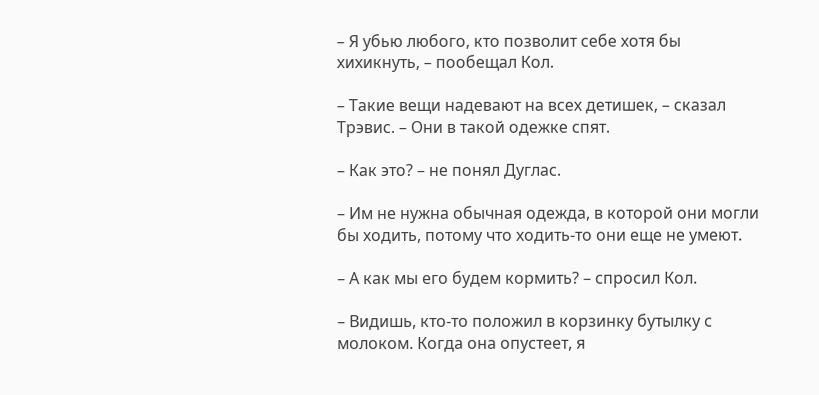– Я убью любого, кто позволит себе хотя бы хихикнуть, – пообещал Кол.

– Такие вещи надевают на всех детишек, – сказал Трэвис. – Они в такой одежке спят.

– Как это? – не понял Дуглас.

– Им не нужна обычная одежда, в которой они могли бы ходить, потому что ходить-то они еще не умеют.

– А как мы его будем кормить? – спросил Кол.

– Видишь, кто-то положил в корзинку бутылку с молоком. Когда она опустеет, я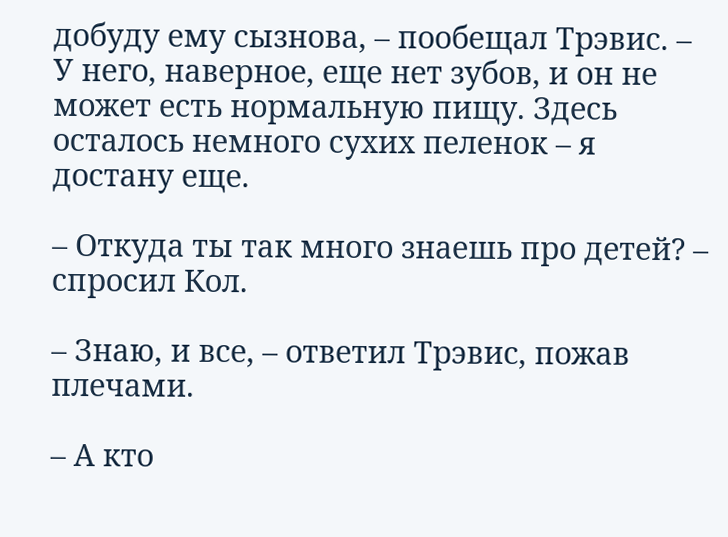добуду ему сызнова, – пообещал Трэвис. – У него, наверное, еще нет зубов, и он не может есть нормальную пищу. Здесь осталось немного сухих пеленок – я достану еще.

– Откуда ты так много знаешь про детей? – спросил Кол.

– Знаю, и все, – ответил Трэвис, пожав плечами.

– А кто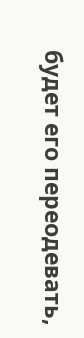будет его переодевать,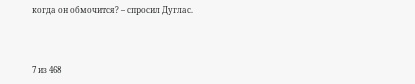когда он обмочится? – спросил Дуглас.



7 из 468